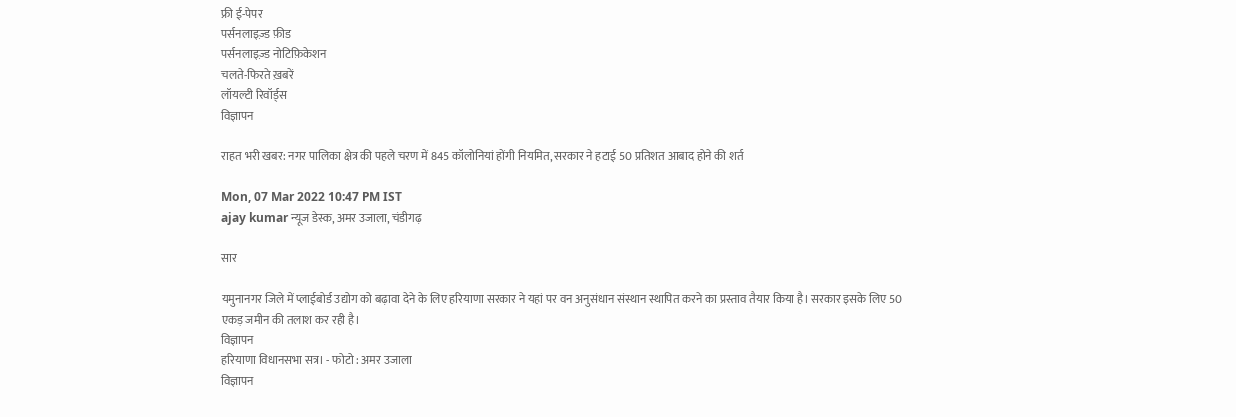फ्री ई-पेपर
पर्सनलाइज़्ड फ़ीड
पर्सनलाइज़्ड नोटिफ़िकेशन
चलते-फिरते ख़बरें
लॉयल्टी रिवॉर्ड्स
विज्ञापन

राहत भरी खबर: नगर पालिका क्षेत्र की पहले चरण में 845 कॉलोनियां होंगी नियमित, सरकार ने हटाई 50 प्रतिशत आबाद होने की शर्त

Mon, 07 Mar 2022 10:47 PM IST
ajay kumar न्यूज डेस्क, अमर उजाला, चंडीगढ़

सार

यमुनानगर जिले में प्लाईबोर्ड उद्योग को बढ़ावा देने के लिए हरियाणा सरकार ने यहां पर वन अनुसंधान संस्थान स्थापित करने का प्रस्ताव तैयार किया है। सरकार इसके लिए 50 एकड़ जमीन की तलाश कर रही है।
विज्ञापन
हरियाणा विधानसभा सत्र। - फोटो : अमर उजाला
विज्ञापन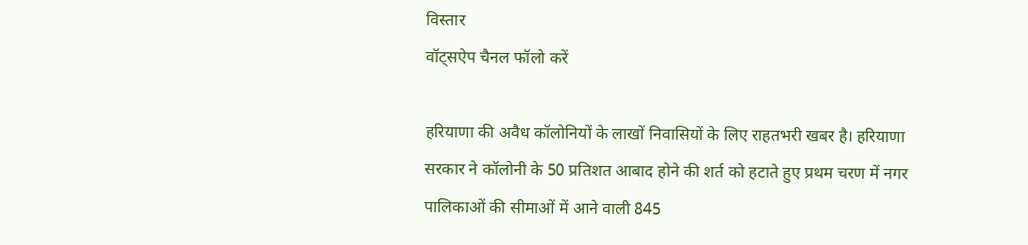विस्तार
वॉट्सऐप चैनल फॉलो करें

हरियाणा की अवैध कॉलोनियों के लाखों निवासियों के लिए राहतभरी खबर है। हरियाणा सरकार ने कॉलोनी के 50 प्रतिशत आबाद होने की शर्त को हटाते हुए प्रथम चरण में नगर पालिकाओं की सीमाओं में आने वाली 845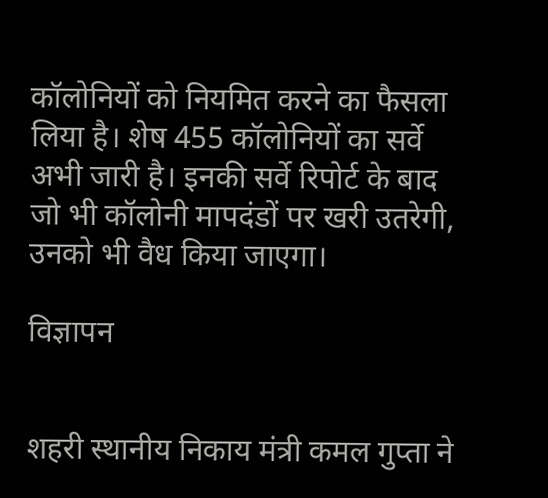कॉलोनियों को नियमित करने का फैसला लिया है। शेष 455 कॉलोनियों का सर्वे अभी जारी है। इनकी सर्वे रिपोर्ट के बाद जो भी कॉलोनी मापदंडों पर खरी उतरेगी, उनको भी वैध किया जाएगा।

विज्ञापन


शहरी स्थानीय निकाय मंत्री कमल गुप्ता ने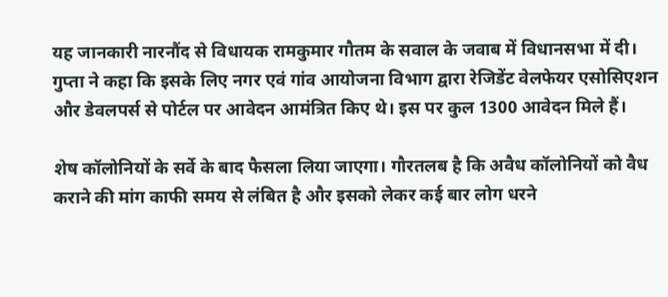यह जानकारी नारनौंद से विधायक रामकुमार गौतम के सवाल के जवाब में विधानसभा में दी। गुप्ता ने कहा कि इसके लिए नगर एवं गांव आयोजना विभाग द्वारा रेजिडेंट वेलफेयर एसोसिएशन और डेवलपर्स से पोर्टल पर आवेदन आमंत्रित किए थे। इस पर कुल 1300 आवेदन मिले हैं।

शेष कॉलोनियों के सर्वे के बाद फैसला लिया जाएगा। गौरतलब है कि अवैध कॉलोनियों को वैध कराने की मांग काफी समय से लंबित है और इसको लेकर कई बार लोग धरने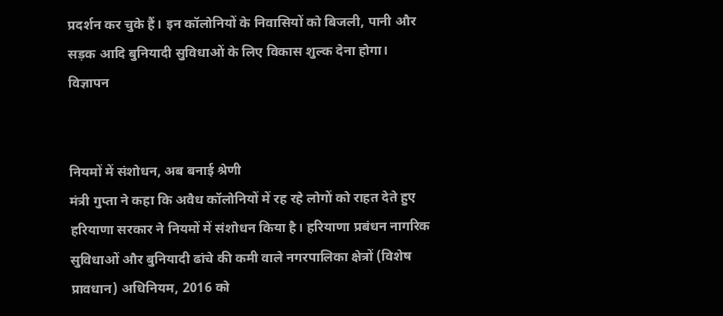प्रदर्शन कर चुके हैं। इन कॉलोनियों के निवासियों को बिजली, पानी और सड़क आदि बुनियादी सुविधाओं के लिए विकास शुल्क देना होगा।
विज्ञापन


नियमों में संशोधन, अब बनाई श्रेणी
मंत्री गुप्ता ने कहा कि अवैध कॉलोनियों में रह रहे लोगों को राहत देते हुए हरियाणा सरकार ने नियमों में संशोधन किया है। हरियाणा प्रबंधन नागरिक सुविधाओं और बुनियादी ढांचे की कमी वाले नगरपालिका क्षेत्रों (विशेष प्रावधान) अधिनियम, 2016 को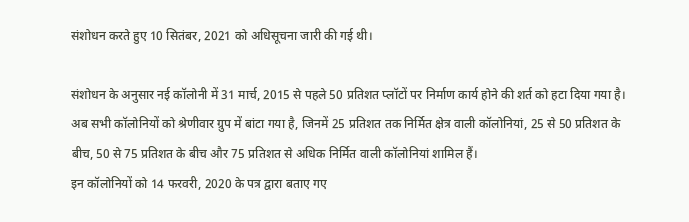संशोधन करते हुए 10 सितंबर, 2021 को अधिसूचना जारी की गई थी।

संशोधन के अनुसार नई कॉलोनी में 31 मार्च, 2015 से पहले 50 प्रतिशत प्लॉटों पर निर्माण कार्य होने की शर्त को हटा दिया गया है। अब सभी कॉलोनियों को श्रेणीवार ग्रुप में बांटा गया है, जिनमें 25 प्रतिशत तक निर्मित क्षेत्र वाली कॉलोनियां, 25 से 50 प्रतिशत के बीच, 50 से 75 प्रतिशत के बीच और 75 प्रतिशत से अधिक निर्मित वाली कॉलोनियां शामिल हैं।
इन कॉलोनियों को 14 फरवरी, 2020 के पत्र द्वारा बताए गए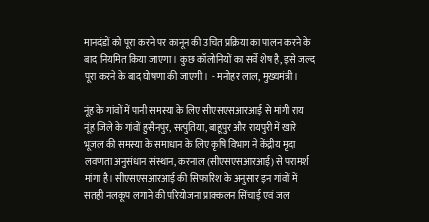मानदंडों को पूरा करने पर कानून की उचित प्रक्रिया का पालन करने के बाद नियमित किया जाएगा। कुछ कॉलोनियों का सर्वे शेष है, इसे जल्द पूरा करने के बाद घोषणा की जाएगी।  - मनोहर लाल, मुख्यमंत्री।

नूंह के गांवों में पानी समस्या के लिए सीएसएसआरआई से मांगी राय
नूंह जिले के गांवों हुसैनपुर, सत्पुतिया, बाहूपुर और रायपुरी में खारे भूजल की समस्या के समाधान के लिए कृषि विभाग ने केंद्रीय मृदा लवणता अनुसंधान संस्थान, करनाल (सीएसएसआरआई) से परामर्श मांगा है। सीएसएसआरआई की सिफारिश के अनुसार इन गांवों में सतही नलकूप लगाने की परियोजना प्राक्कलन सिंचाई एवं जल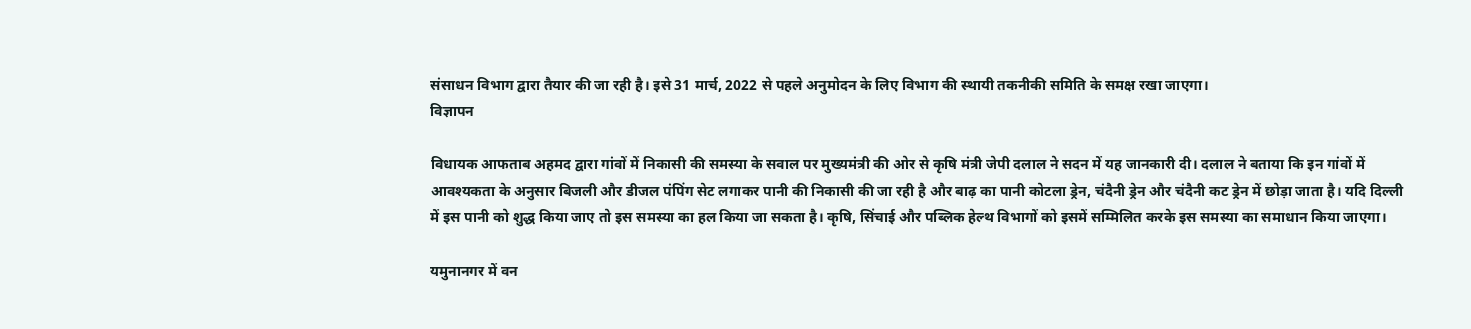संसाधन विभाग द्वारा तैयार की जा रही है। इसे 31 मार्च, 2022 से पहले अनुमोदन के लिए विभाग की स्थायी तकनीकी समिति के समक्ष रखा जाएगा।
विज्ञापन

विधायक आफताब अहमद द्वारा गांवों में निकासी की समस्या के सवाल पर मुख्यमंत्री की ओर से कृषि मंत्री जेपी दलाल ने सदन में यह जानकारी दी। दलाल ने बताया कि इन गांवों में आवश्यकता के अनुसार बिजली और डीजल पंपिंग सेट लगाकर पानी की निकासी की जा रही है और बाढ़ का पानी कोटला ड्रेन, चंदैनी ड्रेन और चंदैनी कट ड्रेन में छोड़ा जाता है। यदि दिल्ली में इस पानी को शुद्ध किया जाए तो इस समस्या का हल किया जा सकता है। कृषि, सिंचाई और पब्लिक हेल्थ विभागों को इसमें सम्मिलित करके इस समस्या का समाधान किया जाएगा।

यमुनानगर में वन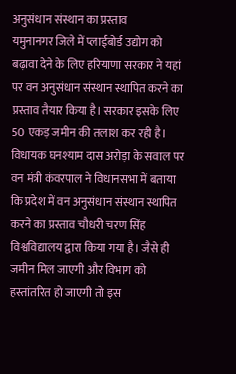अनुसंधान संस्थान का प्रस्ताव
यमुनानगर जिले में प्लाईबोर्ड उद्योग को बढ़ावा देने के लिए हरियाणा सरकार ने यहां पर वन अनुसंधान संस्थान स्थापित करने का प्रस्ताव तैयार किया है। सरकार इसके लिए 50 एकड़ जमीन की तलाश कर रही है। विधायक घनश्याम दास अरोड़ा के सवाल पर वन मंत्री कंवरपाल ने विधानसभा में बताया कि प्रदेश में वन अनुसंधान संस्थान स्थापित करने का प्रस्ताव चौधरी चरण सिंह विश्वविद्यालय द्वारा किया गया है। जैसे ही जमीन मिल जाएगी और विभाग को हस्तांतरित हो जाएगी तो इस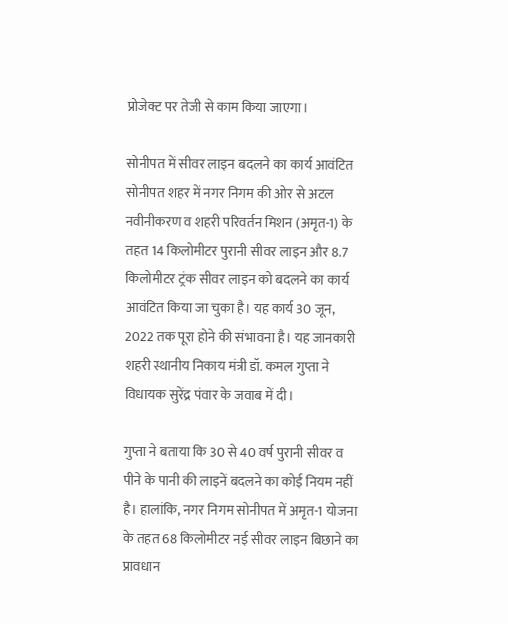प्रोजेक्ट पर तेजी से काम किया जाएगा।

सोनीपत में सीवर लाइन बदलने का कार्य आवंटित
सोनीपत शहर में नगर निगम की ओर से अटल नवीनीकरण व शहरी परिवर्तन मिशन (अमृत-1) के तहत 14 किलोमीटर पुरानी सीवर लाइन और 8.7 किलोमीटर ट्रंक सीवर लाइन को बदलने का कार्य आवंटित किया जा चुका है। यह कार्य 30 जून, 2022 तक पूरा होने की संभावना है। यह जानकारी शहरी स्थानीय निकाय मंत्री डॉ. कमल गुप्ता ने विधायक सुरेंद्र पंवार के जवाब में दी।

गुप्ता ने बताया कि 30 से 40 वर्ष पुरानी सीवर व पीने के पानी की लाइनें बदलने का कोई नियम नहीं है। हालांकि, नगर निगम सोनीपत में अमृत-1 योजना के तहत 68 किलोमीटर नई सीवर लाइन बिछाने का प्रावधान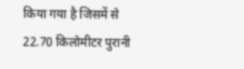किया गया है जिसमें से 22.70 किलोमीटर पुरानी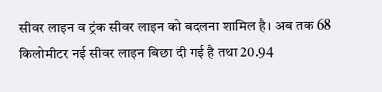सीवर लाइन व ट्रंक सीवर लाइन को बदलना शामिल है। अब तक 68 किलोमीटर नई सीवर लाइन बिछा दी गई है तथा 20.94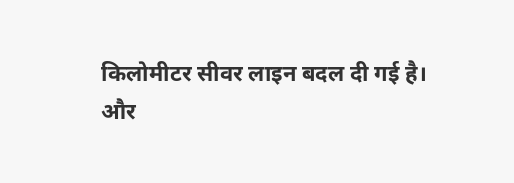किलोमीटर सीवर लाइन बदल दी गई है।
और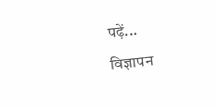पढ़ें...
विज्ञापन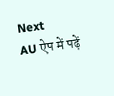Next
AU ऐप में पढ़ें